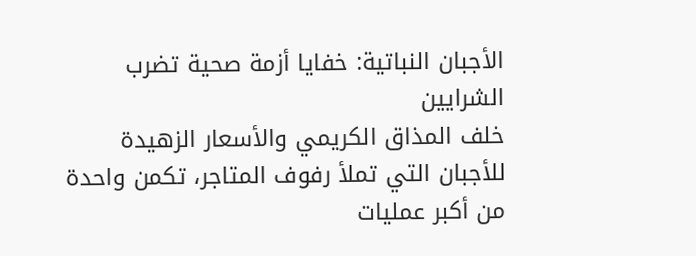الأجبان النباتية: خفايا أزمة صحية تضرب الشرايين
خلف المذاق الكريمي والأسعار الزهيدة للأجبان التي تملأ رفوف المتاجر، تكمن واحدة من أكبر عمليات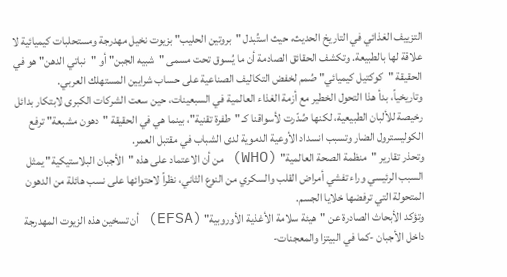التزييف الغذائي في التاريخ الحديث، حيث استُبدل "بروتين الحليب" بزيوت نخيل مهدرجة ومستحلبات كيميائية لا علاقة لها بالطبيعة. وتكشف الحقائق الصادمة أن ما يُسوق تحت مسمى "شبيه الجبن" أو "نباتي الدهن" هو في الحقيقة "كوكتيل كيميائي" صُمم لخفض التكاليف الصناعية على حساب شرايين المستهلك العربي.
وتاريخياً، بدأ هذا التحول الخطير مع أزمة الغذاء العالمية في السبعينات، حين سعت الشركات الكبرى لابتكار بدائل رخيصة للألبان الطبيعية، لكنها صُدّرت لأسواقنا كـ "طفرة تقنية"، بينما هي في الحقيقة "دهون مشبعة" ترفع الكوليسترول الضار وتسبب انسداد الأوعية الدموية لدى الشباب في مقتبل العمر.
وتحذر تقارير "منظمة الصحة العالمية" (WHO) من أن الاعتماد على هذه "الأجبان البلاستيكية" يمثل السبب الرئيسي وراء تفشي أمراض القلب والسكري من النوع الثاني، نظراً لاحتوائها على نسب هائلة من الدهون المتحولة التي ترفضها خلايا الجسم.
وتؤكد الأبحاث الصادرة عن "هيئة سلامة الأغذية الأوروبية" (EFSA) أن تسخين هذه الزيوت المهدرجة داخل الأجبان -كما في البيتزا والمعجنات-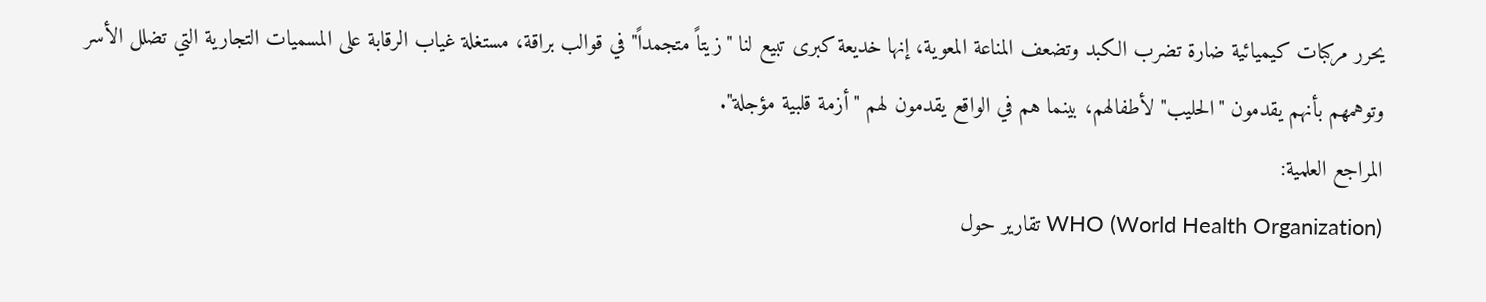يحرر مركبات كيميائية ضارة تضرب الكبد وتضعف المناعة المعوية، إنها خديعة كبرى تبيع لنا "زيتاً متجمداً" في قوالب براقة، مستغلة غياب الرقابة على المسميات التجارية التي تضلل الأسر وتوهمهم بأنهم يقدمون "الحليب" لأطفالهم، بينما هم في الواقع يقدمون لهم "أزمة قلبية مؤجلة".
المراجع العلمية:
WHO (World Health Organization) تقارير حول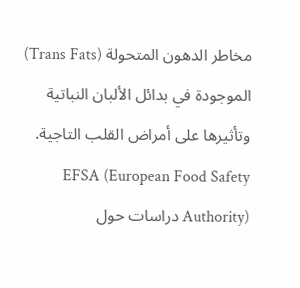مخاطر الدهون المتحولة (Trans Fats) الموجودة في بدائل الألبان النباتية وتأثيرها على أمراض القلب التاجية.
EFSA (European Food Safety Authority) دراسات حول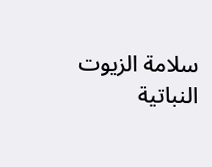سلامة الزيوت النباتية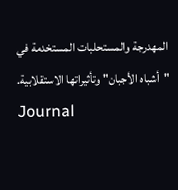المهدرجة والمستحلبات المستخدمة في "أشباه الأجبان" وتأثيراتها الاستقلابية.
Journal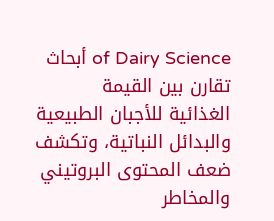of Dairy Science أبحاث تقارن بين القيمة الغذائية للأجبان الطبيعية والبدائل النباتية، وتكشف ضعف المحتوى البروتيني والمخاطر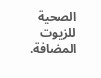الصحية للزيوت المضافة.